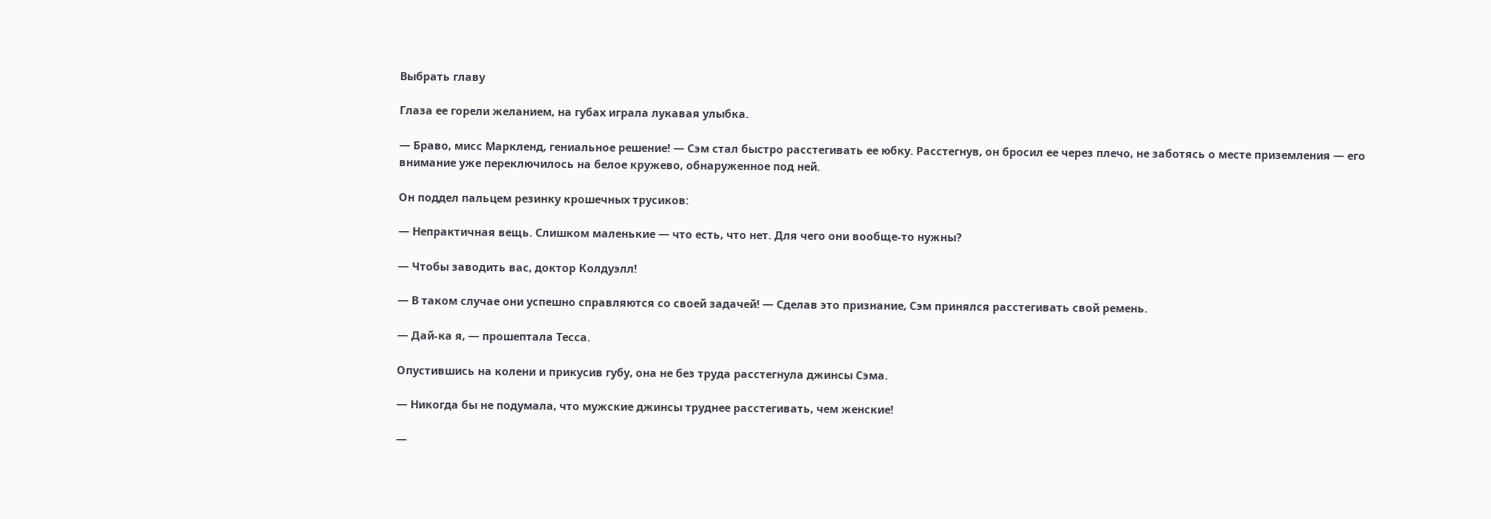Выбрать главу

Глаза ее горели желанием, на губах играла лукавая улыбка.

— Браво, мисс Маркленд, гениальное решение! — Сэм стал быстро расстегивать ее юбку. Расстегнув, он бросил ее через плечо, не заботясь о месте приземления — его внимание уже переключилось на белое кружево, обнаруженное под ней.

Он поддел пальцем резинку крошечных трусиков:

— Непрактичная вещь. Слишком маленькие — что есть, что нет. Для чего они вообще-то нужны?

— Чтобы заводить вас, доктор Колдуэлл!

— В таком случае они успешно справляются со своей задачей! — Сделав это признание, Сэм принялся расстегивать свой ремень.

— Дай-ка я, — прошептала Тесса.

Опустившись на колени и прикусив губу, она не без труда расстегнула джинсы Сэма.

— Никогда бы не подумала, что мужские джинсы труднее расстегивать, чем женские!

—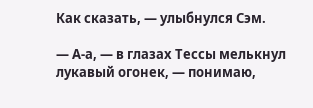Как сказать, — улыбнулся Сэм.

— А-а, — в глазах Тессы мелькнул лукавый огонек, — понимаю,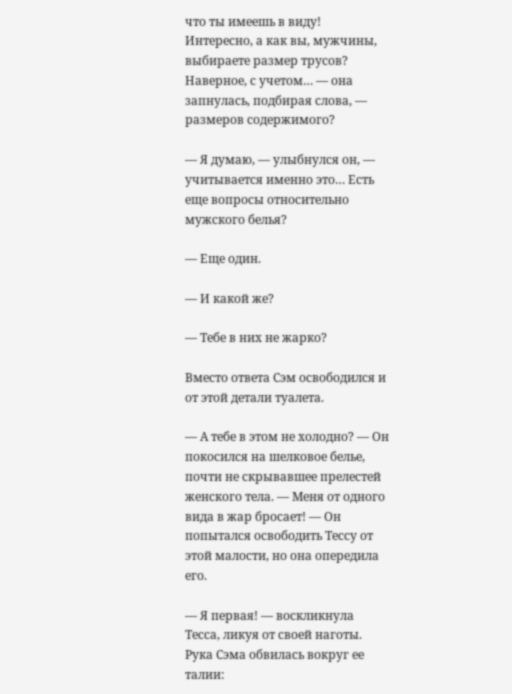что ты имеешь в виду! Интересно, а как вы, мужчины, выбираете размер трусов? Наверное, с учетом… — она запнулась, подбирая слова, — размеров содержимого?

— Я думаю, — улыбнулся он, — учитывается именно это… Есть еще вопросы относительно мужского белья?

— Еще один.

— И какой же?

— Тебе в них не жарко?

Вместо ответа Сэм освободился и от этой детали туалета.

— А тебе в этом не холодно? — Он покосился на шелковое белье, почти не скрывавшее прелестей женского тела. — Меня от одного вида в жар бросает! — Он попытался освободить Тессу от этой малости, но она опередила его.

— Я первая! — воскликнула Тесса, ликуя от своей наготы. Рука Сэма обвилась вокруг ее талии: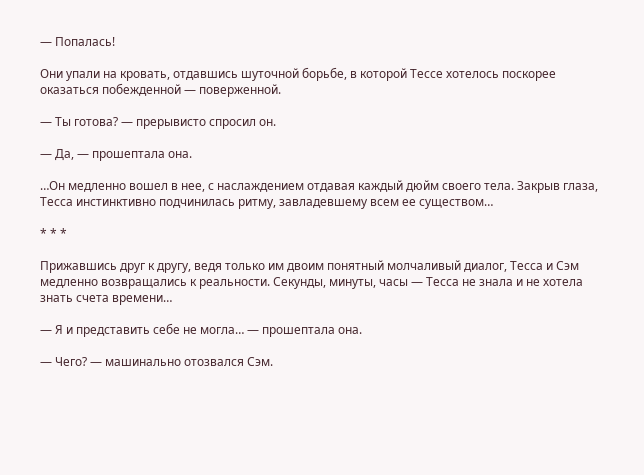— Попалась!

Они упали на кровать, отдавшись шуточной борьбе, в которой Тессе хотелось поскорее оказаться побежденной — поверженной.

— Ты готова? — прерывисто спросил он.

— Да, — прошептала она.

…Он медленно вошел в нее, с наслаждением отдавая каждый дюйм своего тела. Закрыв глаза, Тесса инстинктивно подчинилась ритму, завладевшему всем ее существом…

* * *

Прижавшись друг к другу, ведя только им двоим понятный молчаливый диалог, Тесса и Сэм медленно возвращались к реальности. Секунды, минуты, часы — Тесса не знала и не хотела знать счета времени…

— Я и представить себе не могла… — прошептала она.

— Чего? — машинально отозвался Сэм.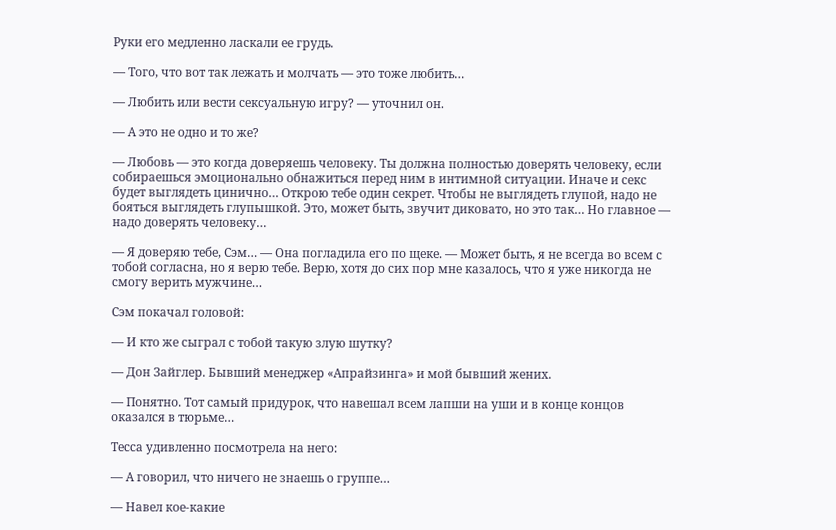Руки его медленно ласкали ее грудь.

— Того, что вот так лежать и молчать — это тоже любить…

— Любить или вести сексуальную игру? — уточнил он.

— А это не одно и то же?

— Любовь — это когда доверяешь человеку. Ты должна полностью доверять человеку, если собираешься эмоционально обнажиться перед ним в интимной ситуации. Иначе и секс будет выглядеть цинично… Открою тебе один секрет. Чтобы не выглядеть глупой, надо не бояться выглядеть глупышкой. Это, может быть, звучит диковато, но это так… Но главное — надо доверять человеку…

— Я доверяю тебе, Сэм… — Она погладила его по щеке. — Может быть, я не всегда во всем с тобой согласна, но я верю тебе. Верю, хотя до сих пор мне казалось, что я уже никогда не смогу верить мужчине…

Сэм покачал головой:

— И кто же сыграл с тобой такую злую шутку?

— Дон Зайглер. Бывший менеджер «Апрайзинга» и мой бывший жених.

— Понятно. Тот самый придурок, что навешал всем лапши на уши и в конце концов оказался в тюрьме…

Тесса удивленно посмотрела на него:

— А говорил, что ничего не знаешь о группе…

— Навел кое-какие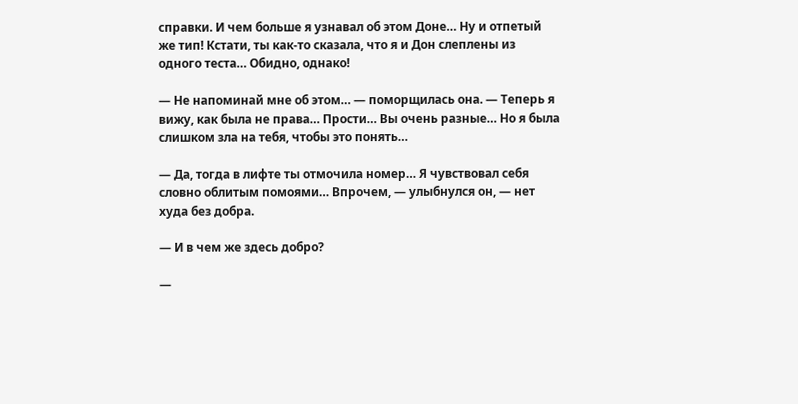справки. И чем больше я узнавал об этом Доне… Ну и отпетый же тип! Кстати, ты как-то сказала, что я и Дон слеплены из одного теста… Обидно, однако!

— Не напоминай мне об этом… — поморщилась она. — Теперь я вижу, как была не права… Прости… Вы очень разные… Но я была слишком зла на тебя, чтобы это понять…

— Да, тогда в лифте ты отмочила номер… Я чувствовал себя словно облитым помоями… Впрочем, — улыбнулся он, — нет худа без добра.

— И в чем же здесь добро?

—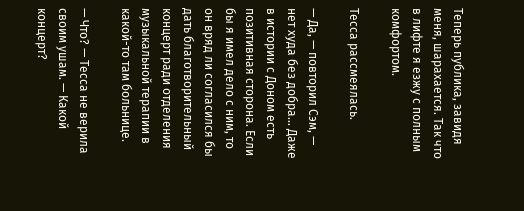Теперь публика, завидя меня, шарахается. Так что в лифте я езжу с полным комфортом.

Тесса рассмеялась.

— Да, — повторил Сэм, — нет худа без добра… Даже в истории с Доном есть позитивная сторона. Если бы я имел дело с ним, то он вряд ли согласился бы дать благотворительный концерт ради отделения музыкальной терапии в какой-то там больнице.

— Что? — Тесса не верила своим ушам. — Какой концерт?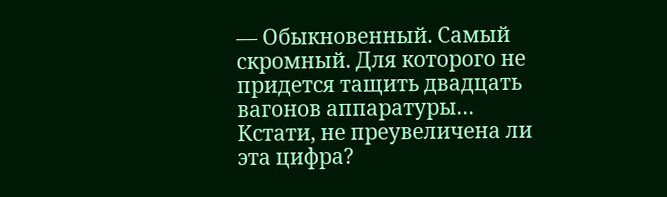— Обыкновенный. Самый скромный. Для которого не придется тащить двадцать вагонов аппаратуры… Кстати, не преувеличена ли эта цифра?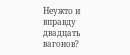Неужто и вправду двадцать вагонов?